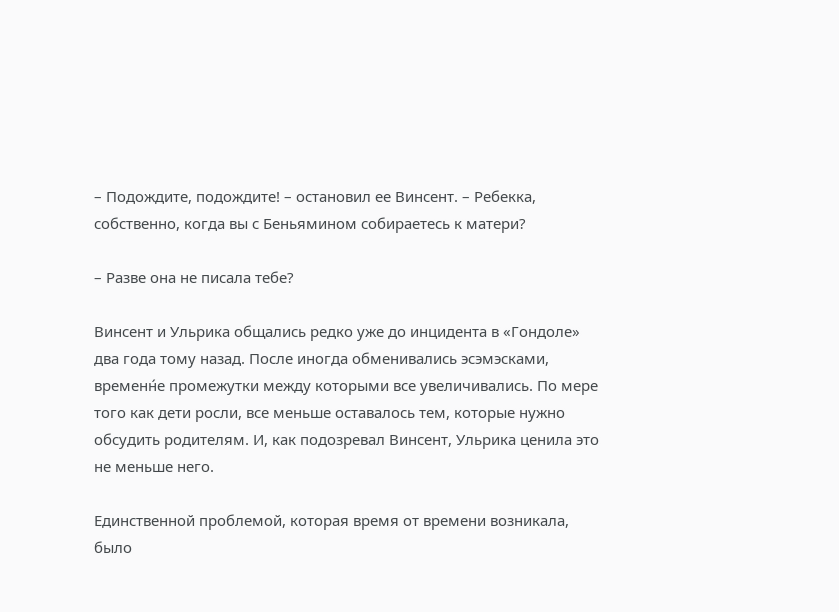– Подождите, подождите! – остановил ее Винсент. – Ребекка, собственно, когда вы с Беньямином собираетесь к матери?

– Разве она не писала тебе?

Винсент и Ульрика общались редко уже до инцидента в «Гондоле» два года тому назад. После иногда обменивались эсэмэсками, временн́е промежутки между которыми все увеличивались. По мере того как дети росли, все меньше оставалось тем, которые нужно обсудить родителям. И, как подозревал Винсент, Ульрика ценила это не меньше него.

Единственной проблемой, которая время от времени возникала, было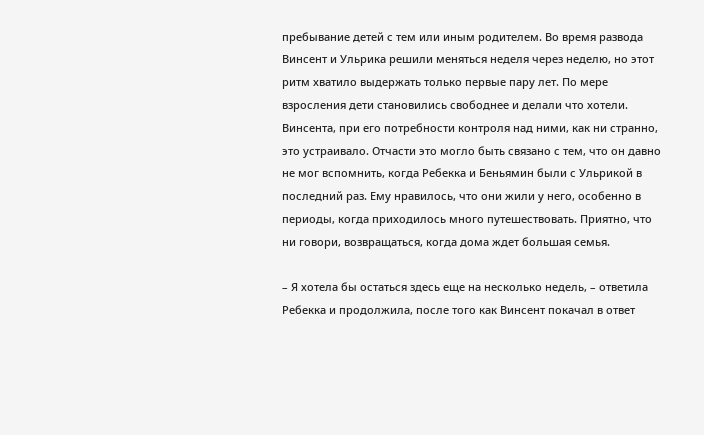пребывание детей с тем или иным родителем. Во время развода Винсент и Ульрика решили меняться неделя через неделю, но этот ритм хватило выдержать только первые пару лет. По мере взросления дети становились свободнее и делали что хотели. Винсента, при его потребности контроля над ними, как ни странно, это устраивало. Отчасти это могло быть связано с тем, что он давно не мог вспомнить, когда Ребекка и Беньямин были с Ульрикой в последний раз. Ему нравилось, что они жили у него, особенно в периоды, когда приходилось много путешествовать. Приятно, что ни говори, возвращаться, когда дома ждет большая семья.

– Я хотела бы остаться здесь еще на несколько недель, – ответила Ребекка и продолжила, после того как Винсент покачал в ответ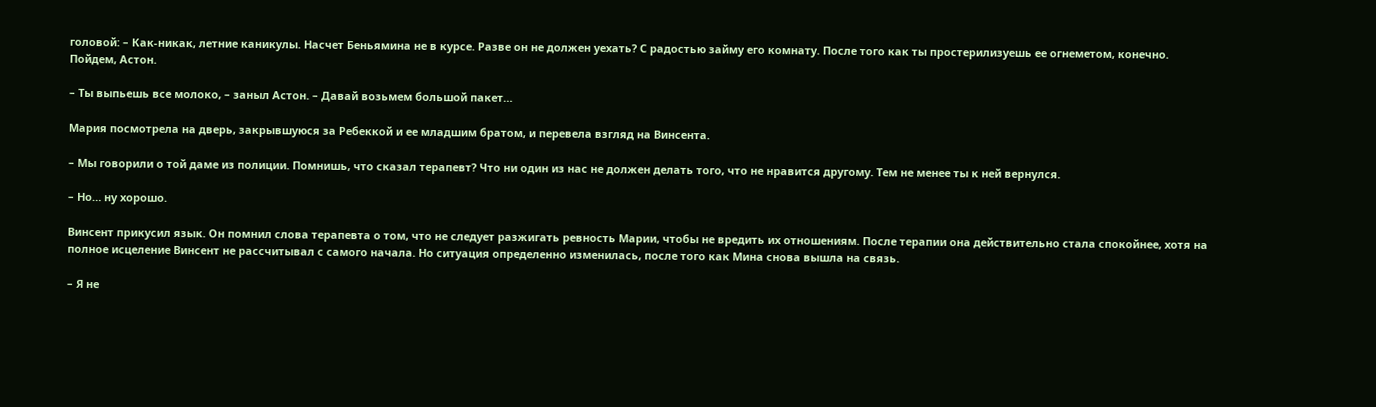головой: – Как-никак, летние каникулы. Насчет Беньямина не в курсе. Разве он не должен уехать? С радостью займу его комнату. После того как ты простерилизуешь ее огнеметом, конечно. Пойдем, Астон.

– Ты выпьешь все молоко, – заныл Астон. – Давай возьмем большой пакет…

Мария посмотрела на дверь, закрывшуюся за Ребеккой и ее младшим братом, и перевела взгляд на Винсента.

– Мы говорили о той даме из полиции. Помнишь, что сказал терапевт? Что ни один из нас не должен делать того, что не нравится другому. Тем не менее ты к ней вернулся.

– Но… ну хорошо.

Винсент прикусил язык. Он помнил слова терапевта о том, что не следует разжигать ревность Марии, чтобы не вредить их отношениям. После терапии она действительно стала спокойнее, хотя на полное исцеление Винсент не рассчитывал с самого начала. Но ситуация определенно изменилась, после того как Мина снова вышла на связь.

– Я не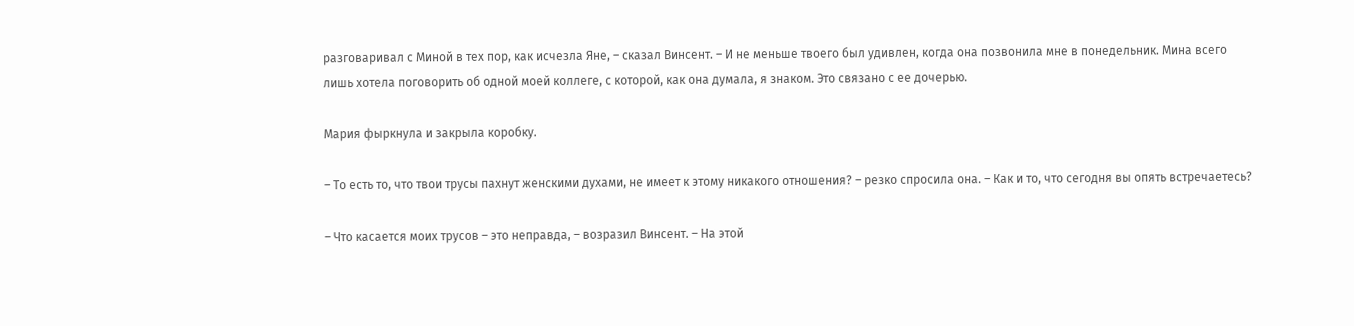разговаривал с Миной в тех пор, как исчезла Яне, – сказал Винсент. – И не меньше твоего был удивлен, когда она позвонила мне в понедельник. Мина всего лишь хотела поговорить об одной моей коллеге, с которой, как она думала, я знаком. Это связано с ее дочерью.

Мария фыркнула и закрыла коробку.

– То есть то, что твои трусы пахнут женскими духами, не имеет к этому никакого отношения? – резко спросила она. – Как и то, что сегодня вы опять встречаетесь?

– Что касается моих трусов – это неправда, – возразил Винсент. – На этой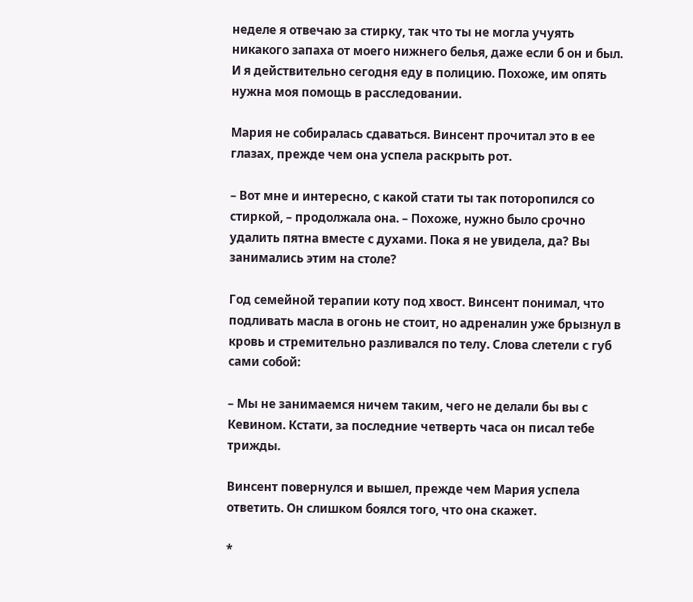неделе я отвечаю за стирку, так что ты не могла учуять никакого запаха от моего нижнего белья, даже если б он и был. И я действительно сегодня еду в полицию. Похоже, им опять нужна моя помощь в расследовании.

Мария не собиралась сдаваться. Винсент прочитал это в ее глазах, прежде чем она успела раскрыть рот.

– Вот мне и интересно, с какой стати ты так поторопился со стиркой, – продолжала она. – Похоже, нужно было срочно удалить пятна вместе с духами. Пока я не увидела, да? Вы занимались этим на столе?

Год семейной терапии коту под хвост. Винсент понимал, что подливать масла в огонь не стоит, но адреналин уже брызнул в кровь и стремительно разливался по телу. Слова слетели с губ сами собой:

– Мы не занимаемся ничем таким, чего не делали бы вы с Кевином. Кстати, за последние четверть часа он писал тебе трижды.

Винсент повернулся и вышел, прежде чем Мария успела ответить. Он слишком боялся того, что она скажет.

*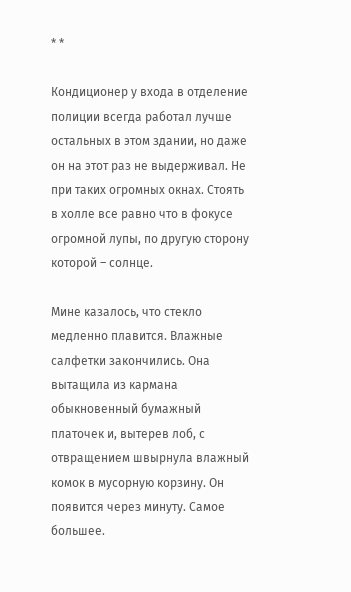* *

Кондиционер у входа в отделение полиции всегда работал лучше остальных в этом здании, но даже он на этот раз не выдерживал. Не при таких огромных окнах. Стоять в холле все равно что в фокусе огромной лупы, по другую сторону которой – солнце.

Мине казалось, что стекло медленно плавится. Влажные салфетки закончились. Она вытащила из кармана обыкновенный бумажный платочек и, вытерев лоб, с отвращением швырнула влажный комок в мусорную корзину. Он появится через минуту. Самое большее.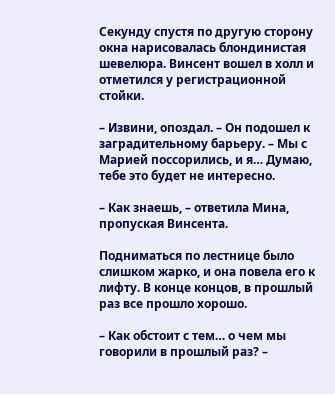Секунду спустя по другую сторону окна нарисовалась блондинистая шевелюра. Винсент вошел в холл и отметился у регистрационной стойки.

– Извини, опоздал. – Он подошел к заградительному барьеру. – Мы с Марией поссорились, и я… Думаю, тебе это будет не интересно.

– Как знаешь, – ответила Мина, пропуская Винсента.

Подниматься по лестнице было слишком жарко, и она повела его к лифту. В конце концов, в прошлый раз все прошло хорошо.

– Как обстоит с тем… о чем мы говорили в прошлый раз? –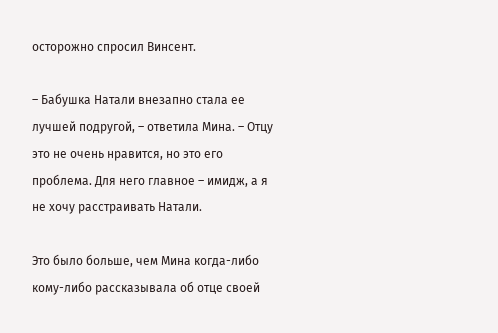осторожно спросил Винсент.

– Бабушка Натали внезапно стала ее лучшей подругой, – ответила Мина. – Отцу это не очень нравится, но это его проблема. Для него главное – имидж, а я не хочу расстраивать Натали.

Это было больше, чем Мина когда-либо кому-либо рассказывала об отце своей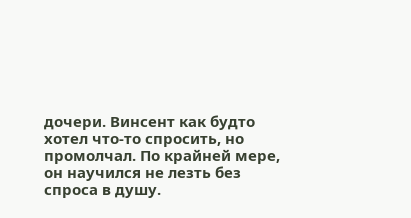дочери. Винсент как будто хотел что-то спросить, но промолчал. По крайней мере, он научился не лезть без спроса в душу.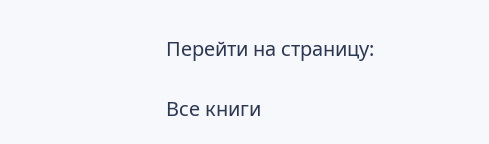Перейти на страницу:

Все книги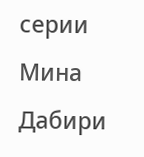серии Мина Дабири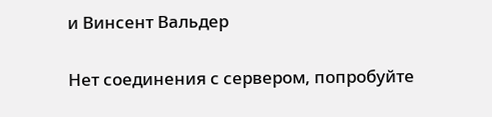и Винсент Вальдер

Нет соединения с сервером, попробуйте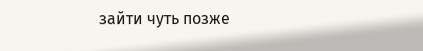зайти чуть позже